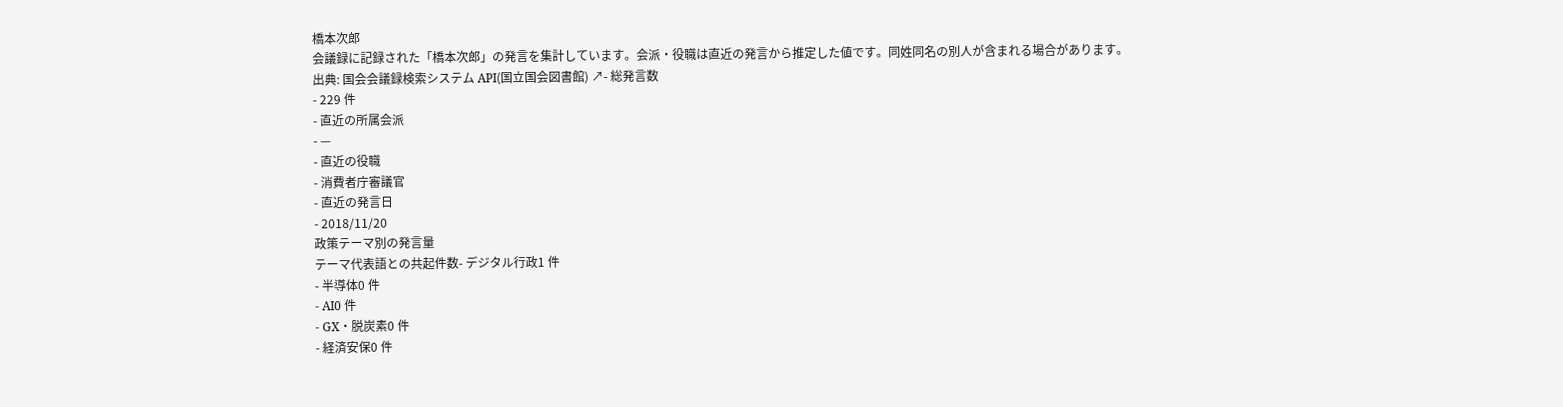橋本次郎
会議録に記録された「橋本次郎」の発言を集計しています。会派・役職は直近の発言から推定した値です。同姓同名の別人が含まれる場合があります。
出典: 国会会議録検索システム API(国立国会図書館) ↗- 総発言数
- 229 件
- 直近の所属会派
- —
- 直近の役職
- 消費者庁審議官
- 直近の発言日
- 2018/11/20
政策テーマ別の発言量
テーマ代表語との共起件数- デジタル行政1 件
- 半導体0 件
- AI0 件
- GX・脱炭素0 件
- 経済安保0 件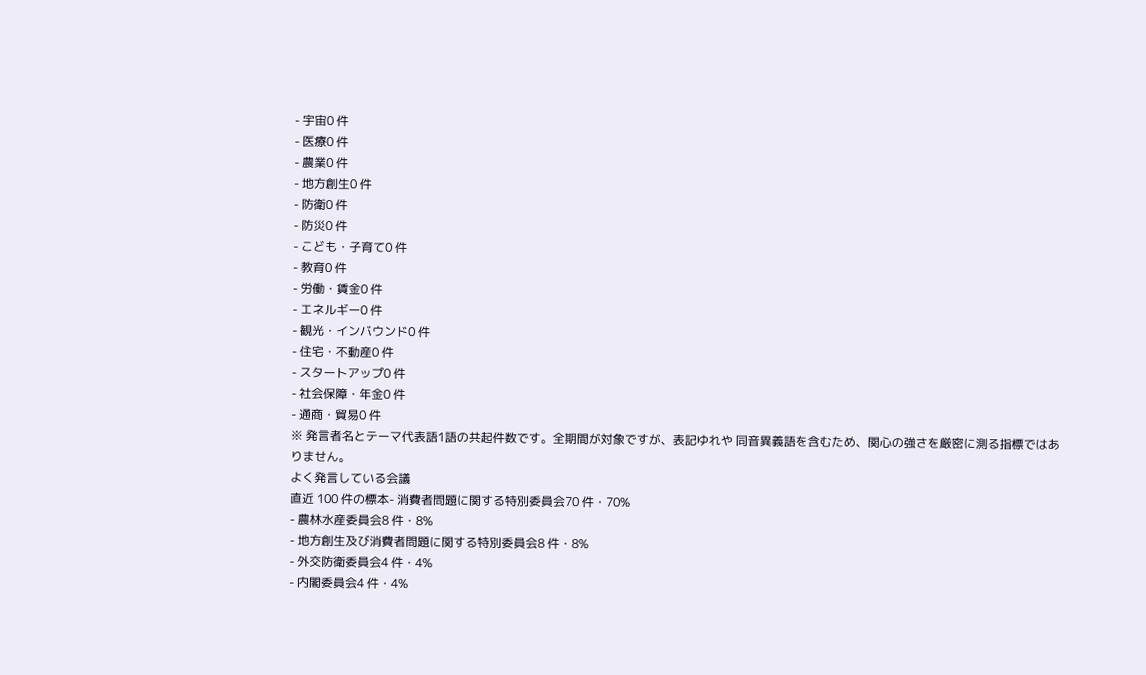- 宇宙0 件
- 医療0 件
- 農業0 件
- 地方創生0 件
- 防衛0 件
- 防災0 件
- こども・子育て0 件
- 教育0 件
- 労働・賃金0 件
- エネルギー0 件
- 観光・インバウンド0 件
- 住宅・不動産0 件
- スタートアップ0 件
- 社会保障・年金0 件
- 通商・貿易0 件
※ 発言者名とテーマ代表語1語の共起件数です。全期間が対象ですが、表記ゆれや 同音異義語を含むため、関心の強さを厳密に測る指標ではありません。
よく発言している会議
直近 100 件の標本- 消費者問題に関する特別委員会70 件・70%
- 農林水産委員会8 件・8%
- 地方創生及び消費者問題に関する特別委員会8 件・8%
- 外交防衛委員会4 件・4%
- 内閣委員会4 件・4%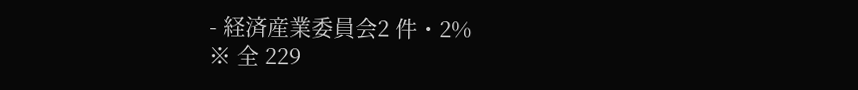- 経済産業委員会2 件・2%
※ 全 229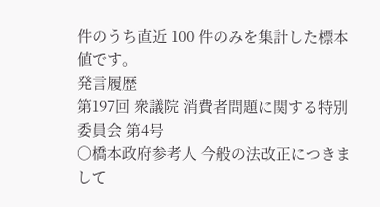件のうち直近 100 件のみを集計した標本値です。
発言履歴
第197回 衆議院 消費者問題に関する特別委員会 第4号
○橋本政府参考人 今般の法改正につきまして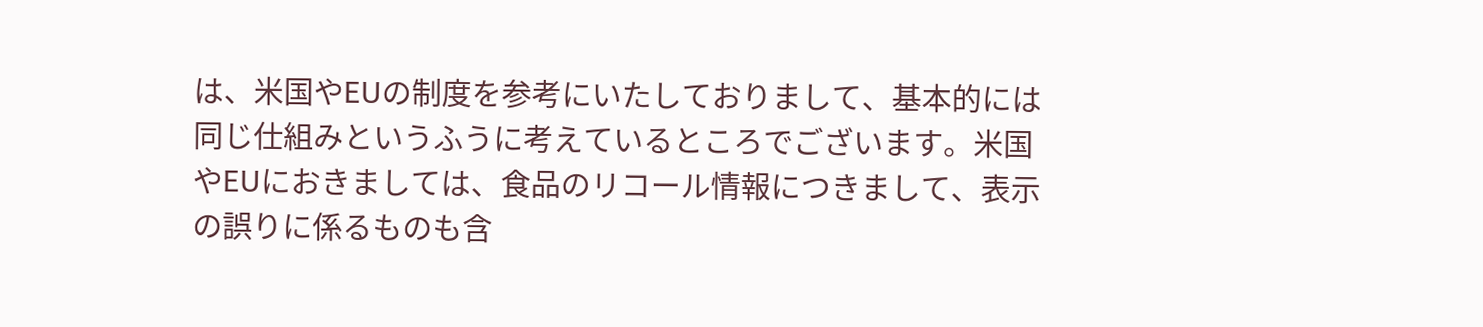は、米国やEUの制度を参考にいたしておりまして、基本的には同じ仕組みというふうに考えているところでございます。米国やEUにおきましては、食品のリコール情報につきまして、表示の誤りに係るものも含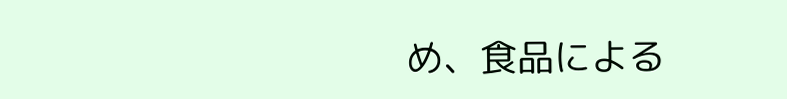め、食品による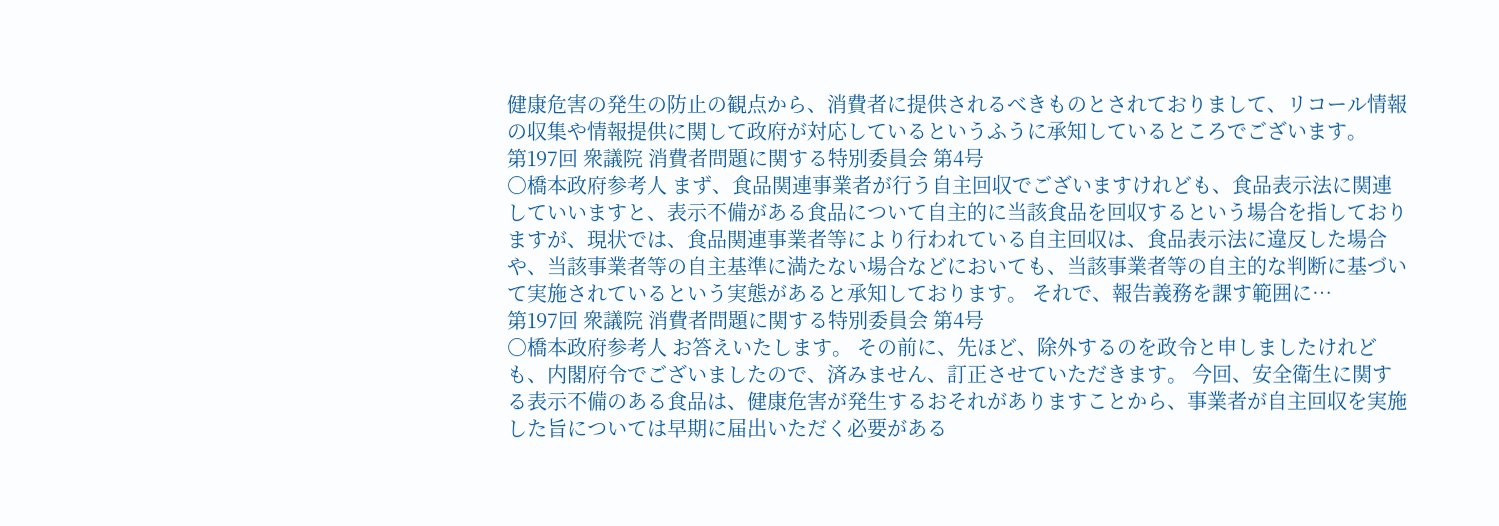健康危害の発生の防止の観点から、消費者に提供されるべきものとされておりまして、リコール情報の収集や情報提供に関して政府が対応しているというふうに承知しているところでございます。
第197回 衆議院 消費者問題に関する特別委員会 第4号
○橋本政府参考人 まず、食品関連事業者が行う自主回収でございますけれども、食品表示法に関連していいますと、表示不備がある食品について自主的に当該食品を回収するという場合を指しておりますが、現状では、食品関連事業者等により行われている自主回収は、食品表示法に違反した場合や、当該事業者等の自主基準に満たない場合などにおいても、当該事業者等の自主的な判断に基づいて実施されているという実態があると承知しております。 それで、報告義務を課す範囲に…
第197回 衆議院 消費者問題に関する特別委員会 第4号
○橋本政府参考人 お答えいたします。 その前に、先ほど、除外するのを政令と申しましたけれども、内閣府令でございましたので、済みません、訂正させていただきます。 今回、安全衛生に関する表示不備のある食品は、健康危害が発生するおそれがありますことから、事業者が自主回収を実施した旨については早期に届出いただく必要がある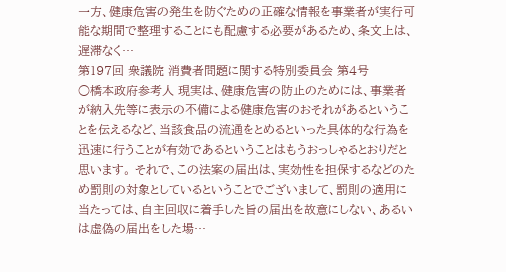一方、健康危害の発生を防ぐための正確な情報を事業者が実行可能な期間で整理することにも配慮する必要があるため、条文上は、遅滞なく…
第197回 衆議院 消費者問題に関する特別委員会 第4号
○橋本政府参考人 現実は、健康危害の防止のためには、事業者が納入先等に表示の不備による健康危害のおそれがあるということを伝えるなど、当該食品の流通をとめるといった具体的な行為を迅速に行うことが有効であるということはもうおっしゃるとおりだと思います。 それで、この法案の届出は、実効性を担保するなどのため罰則の対象としているということでございまして、罰則の適用に当たっては、自主回収に着手した旨の届出を故意にしない、あるいは虚偽の届出をした場…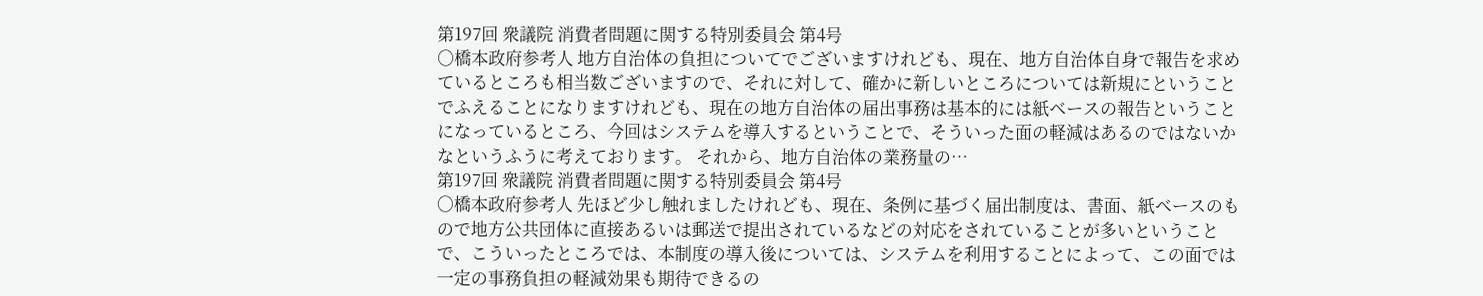第197回 衆議院 消費者問題に関する特別委員会 第4号
○橋本政府参考人 地方自治体の負担についてでございますけれども、現在、地方自治体自身で報告を求めているところも相当数ございますので、それに対して、確かに新しいところについては新規にということでふえることになりますけれども、現在の地方自治体の届出事務は基本的には紙ベースの報告ということになっているところ、今回はシステムを導入するということで、そういった面の軽減はあるのではないかなというふうに考えております。 それから、地方自治体の業務量の…
第197回 衆議院 消費者問題に関する特別委員会 第4号
○橋本政府参考人 先ほど少し触れましたけれども、現在、条例に基づく届出制度は、書面、紙ベースのもので地方公共団体に直接あるいは郵送で提出されているなどの対応をされていることが多いということで、こういったところでは、本制度の導入後については、システムを利用することによって、この面では一定の事務負担の軽減効果も期待できるの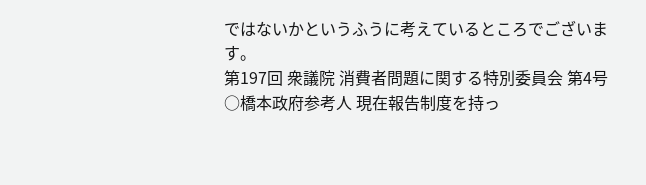ではないかというふうに考えているところでございます。
第197回 衆議院 消費者問題に関する特別委員会 第4号
○橋本政府参考人 現在報告制度を持っ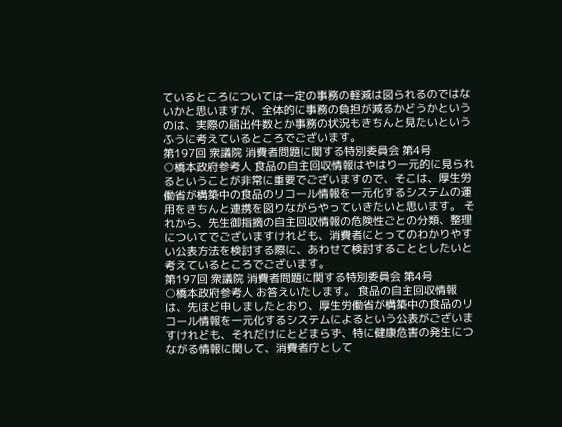ているところについては一定の事務の軽減は図られるのではないかと思いますが、全体的に事務の負担が減るかどうかというのは、実際の届出件数とか事務の状況もきちんと見たいというふうに考えているところでございます。
第197回 衆議院 消費者問題に関する特別委員会 第4号
○橋本政府参考人 食品の自主回収情報はやはり一元的に見られるということが非常に重要でございますので、そこは、厚生労働省が構築中の食品のリコール情報を一元化するシステムの運用をきちんと連携を図りながらやっていきたいと思います。 それから、先生御指摘の自主回収情報の危険性ごとの分類、整理についてでございますけれども、消費者にとってのわかりやすい公表方法を検討する際に、あわせて検討することとしたいと考えているところでございます。
第197回 衆議院 消費者問題に関する特別委員会 第4号
○橋本政府参考人 お答えいたします。 食品の自主回収情報は、先ほど申しましたとおり、厚生労働省が構築中の食品のリコール情報を一元化するシステムによるという公表がございますけれども、それだけにとどまらず、特に健康危害の発生につながる情報に関して、消費者庁として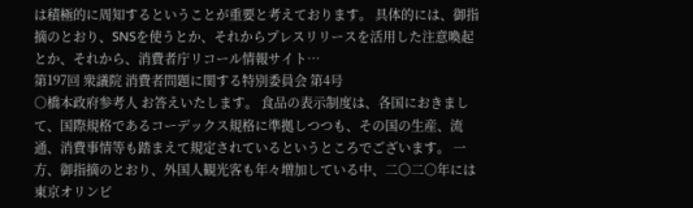は積極的に周知するということが重要と考えております。 具体的には、御指摘のとおり、SNSを使うとか、それからプレスリリースを活用した注意喚起とか、それから、消費者庁リコール情報サイト…
第197回 衆議院 消費者問題に関する特別委員会 第4号
○橋本政府参考人 お答えいたします。 食品の表示制度は、各国におきまして、国際規格であるコーデックス規格に準拠しつつも、その国の生産、流通、消費事情等も踏まえて規定されているというところでございます。 一方、御指摘のとおり、外国人観光客も年々増加している中、二〇二〇年には東京オリンピ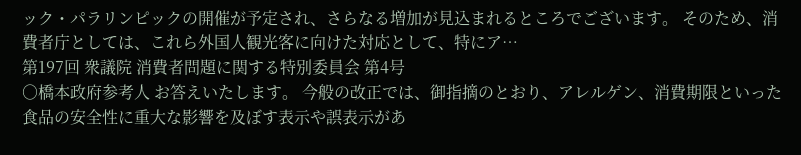ック・パラリンピックの開催が予定され、さらなる増加が見込まれるところでございます。 そのため、消費者庁としては、これら外国人観光客に向けた対応として、特にア…
第197回 衆議院 消費者問題に関する特別委員会 第4号
○橋本政府参考人 お答えいたします。 今般の改正では、御指摘のとおり、アレルゲン、消費期限といった食品の安全性に重大な影響を及ぼす表示や誤表示があ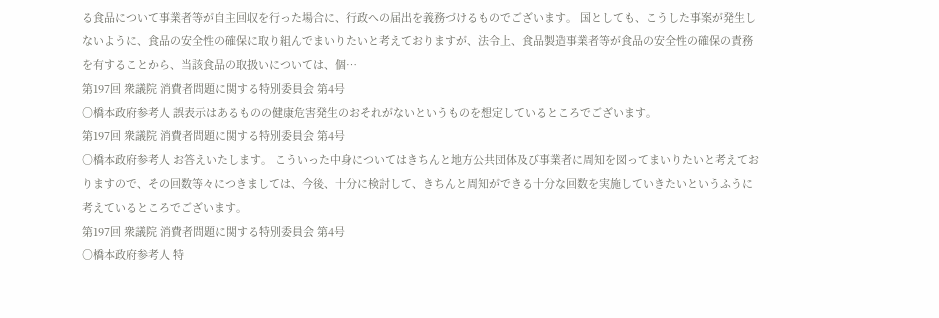る食品について事業者等が自主回収を行った場合に、行政への届出を義務づけるものでございます。 国としても、こうした事案が発生しないように、食品の安全性の確保に取り組んでまいりたいと考えておりますが、法令上、食品製造事業者等が食品の安全性の確保の責務を有することから、当該食品の取扱いについては、個…
第197回 衆議院 消費者問題に関する特別委員会 第4号
○橋本政府参考人 誤表示はあるものの健康危害発生のおそれがないというものを想定しているところでございます。
第197回 衆議院 消費者問題に関する特別委員会 第4号
○橋本政府参考人 お答えいたします。 こういった中身についてはきちんと地方公共団体及び事業者に周知を図ってまいりたいと考えておりますので、その回数等々につきましては、今後、十分に検討して、きちんと周知ができる十分な回数を実施していきたいというふうに考えているところでございます。
第197回 衆議院 消費者問題に関する特別委員会 第4号
○橋本政府参考人 特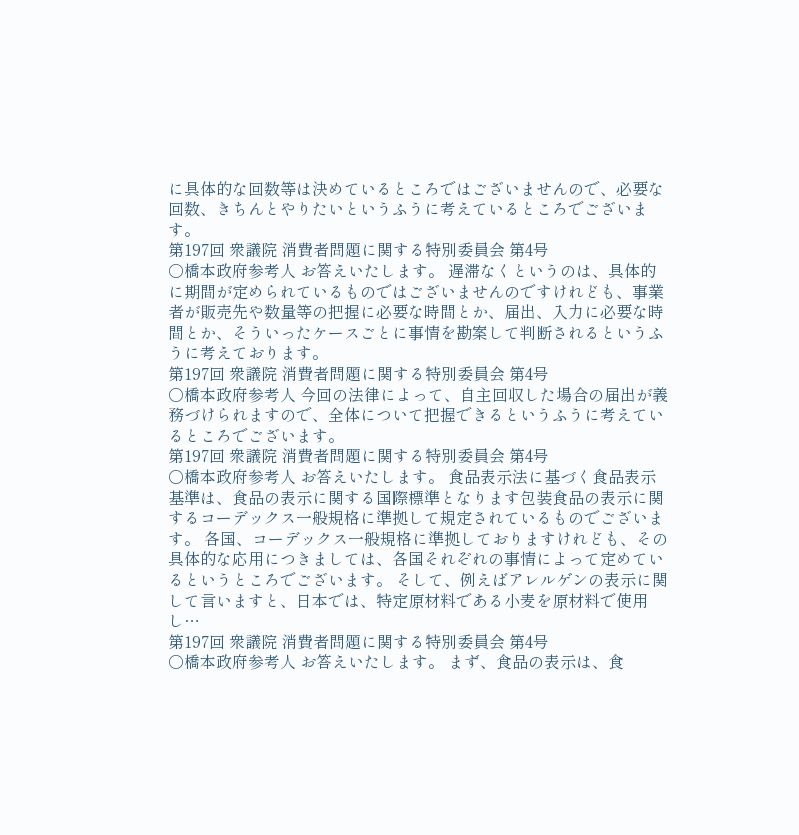に具体的な回数等は決めているところではございませんので、必要な回数、きちんとやりたいというふうに考えているところでございます。
第197回 衆議院 消費者問題に関する特別委員会 第4号
○橋本政府参考人 お答えいたします。 遅滞なくというのは、具体的に期間が定められているものではございませんのですけれども、事業者が販売先や数量等の把握に必要な時間とか、届出、入力に必要な時間とか、そういったケースごとに事情を勘案して判断されるというふうに考えております。
第197回 衆議院 消費者問題に関する特別委員会 第4号
○橋本政府参考人 今回の法律によって、自主回収した場合の届出が義務づけられますので、全体について把握できるというふうに考えているところでございます。
第197回 衆議院 消費者問題に関する特別委員会 第4号
○橋本政府参考人 お答えいたします。 食品表示法に基づく食品表示基準は、食品の表示に関する国際標準となります包装食品の表示に関するコーデックス一般規格に準拠して規定されているものでございます。 各国、コーデックス一般規格に準拠しておりますけれども、その具体的な応用につきましては、各国それぞれの事情によって定めているというところでございます。 そして、例えばアレルゲンの表示に関して言いますと、日本では、特定原材料である小麦を原材料で使用し…
第197回 衆議院 消費者問題に関する特別委員会 第4号
○橋本政府参考人 お答えいたします。 まず、食品の表示は、食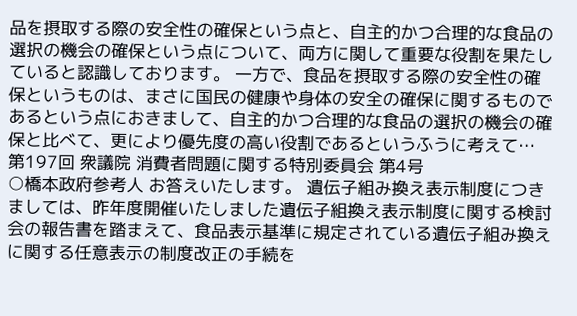品を摂取する際の安全性の確保という点と、自主的かつ合理的な食品の選択の機会の確保という点について、両方に関して重要な役割を果たしていると認識しております。 一方で、食品を摂取する際の安全性の確保というものは、まさに国民の健康や身体の安全の確保に関するものであるという点におきまして、自主的かつ合理的な食品の選択の機会の確保と比べて、更により優先度の高い役割であるというふうに考えて…
第197回 衆議院 消費者問題に関する特別委員会 第4号
○橋本政府参考人 お答えいたします。 遺伝子組み換え表示制度につきましては、昨年度開催いたしました遺伝子組換え表示制度に関する検討会の報告書を踏まえて、食品表示基準に規定されている遺伝子組み換えに関する任意表示の制度改正の手続を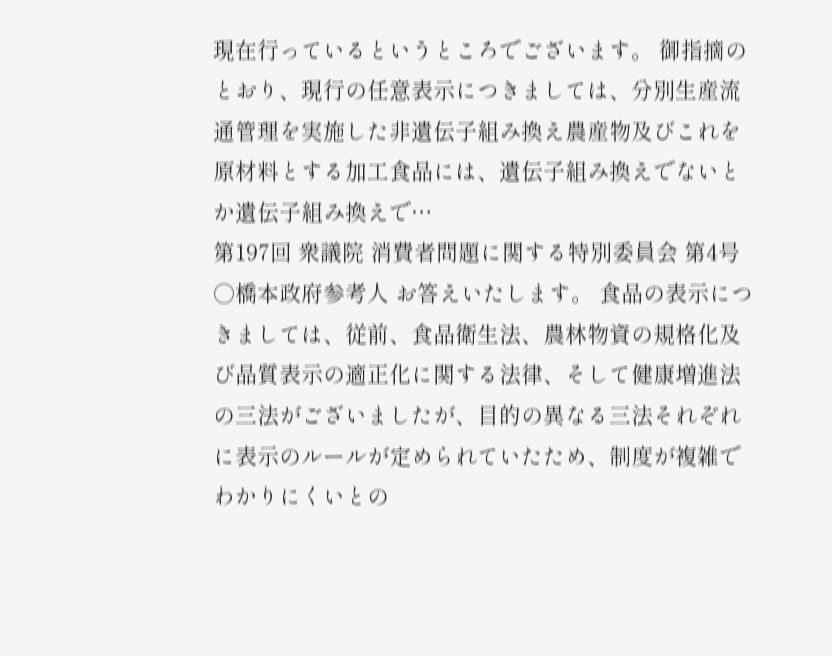現在行っているというところでございます。 御指摘のとおり、現行の任意表示につきましては、分別生産流通管理を実施した非遺伝子組み換え農産物及びこれを原材料とする加工食品には、遺伝子組み換えでないとか遺伝子組み換えで…
第197回 衆議院 消費者問題に関する特別委員会 第4号
○橋本政府参考人 お答えいたします。 食品の表示につきましては、従前、食品衛生法、農林物資の規格化及び品質表示の適正化に関する法律、そして健康増進法の三法がございましたが、目的の異なる三法それぞれに表示のルールが定められていたため、制度が複雑でわかりにくいとの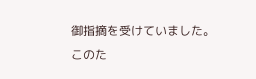御指摘を受けていました。このた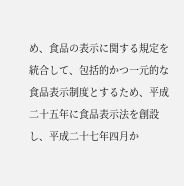め、食品の表示に関する規定を統合して、包括的かつ一元的な食品表示制度とするため、平成二十五年に食品表示法を創設し、平成二十七年四月か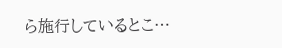ら施行しているとこ…